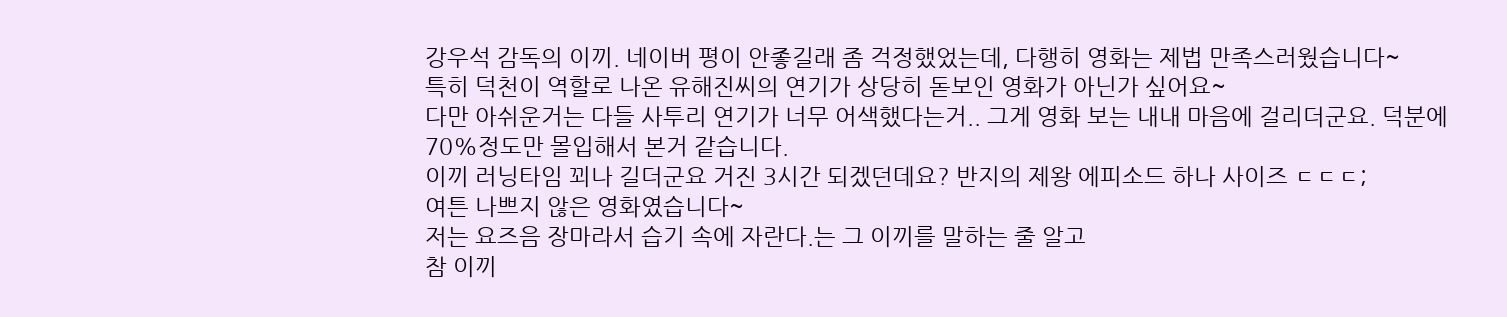강우석 감독의 이끼. 네이버 평이 안좋길래 좀 걱정했었는데, 다행히 영화는 제법 만족스러웠습니다~
특히 덕천이 역할로 나온 유해진씨의 연기가 상당히 돋보인 영화가 아닌가 싶어요~
다만 아쉬운거는 다들 사투리 연기가 너무 어색했다는거.. 그게 영화 보는 내내 마음에 걸리더군요. 덕분에 70%정도만 몰입해서 본거 같습니다.
이끼 러닝타임 꾀나 길더군요 거진 3시간 되겠던데요? 반지의 제왕 에피소드 하나 사이즈 ㄷㄷㄷ;
여튼 나쁘지 않은 영화였습니다~
저는 요즈음 장마라서 습기 속에 자란다.는 그 이끼를 말하는 줄 알고
참 이끼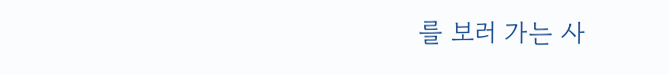를 보러 가는 사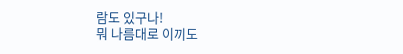람도 있구나!
뭐 나름대로 이끼도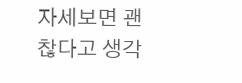자세보면 괜찮다고 생각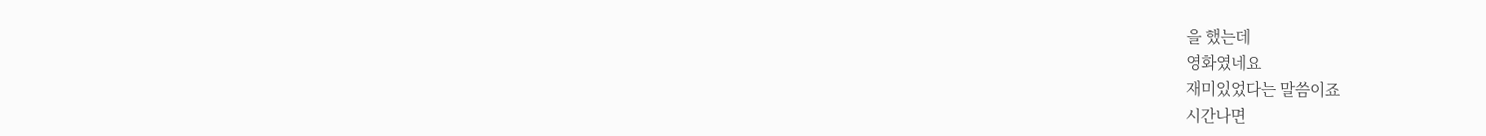을 했는데
영화였네요
재미있었다는 말씀이죠
시간나면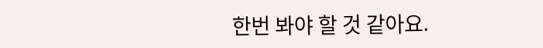한번 봐야 할 것 같아요.